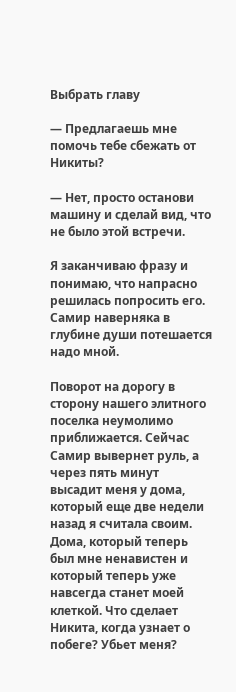Выбрать главу

— Предлагаешь мне помочь тебе сбежать от Никиты?

— Нет, просто останови машину и сделай вид, что не было этой встречи.

Я заканчиваю фразу и понимаю, что напрасно решилась попросить его. Самир наверняка в глубине души потешается надо мной.

Поворот на дорогу в сторону нашего элитного поселка неумолимо приближается. Сейчас Самир вывернет руль, а через пять минут высадит меня у дома, который еще две недели назад я считала своим. Дома, который теперь был мне ненавистен и который теперь уже навсегда станет моей клеткой. Что сделает Никита, когда узнает о побеге? Убьет меня?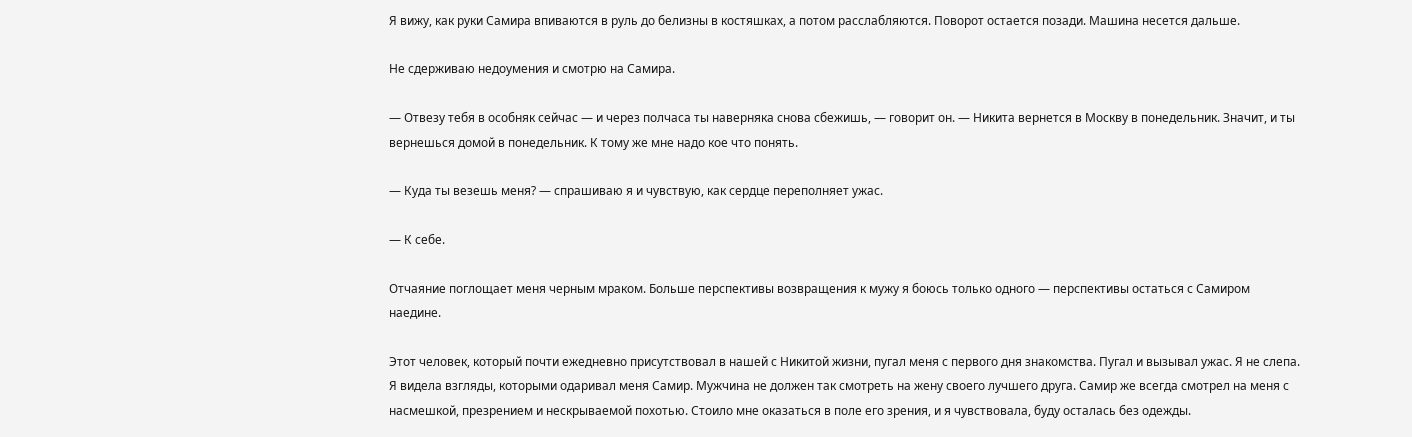Я вижу, как руки Самира впиваются в руль до белизны в костяшках, а потом расслабляются. Поворот остается позади. Машина несется дальше.

Не сдерживаю недоумения и смотрю на Самира.

— Отвезу тебя в особняк сейчас — и через полчаса ты наверняка снова сбежишь, — говорит он. — Никита вернется в Москву в понедельник. Значит, и ты вернешься домой в понедельник. К тому же мне надо кое что понять.

— Куда ты везешь меня? — спрашиваю я и чувствую, как сердце переполняет ужас.

— К себе.

Отчаяние поглощает меня черным мраком. Больше перспективы возвращения к мужу я боюсь только одного — перспективы остаться с Самиром наедине.

Этот человек, который почти ежедневно присутствовал в нашей с Никитой жизни, пугал меня с первого дня знакомства. Пугал и вызывал ужас. Я не слепа. Я видела взгляды, которыми одаривал меня Самир. Мужчина не должен так смотреть на жену своего лучшего друга. Самир же всегда смотрел на меня с насмешкой, презрением и нескрываемой похотью. Стоило мне оказаться в поле его зрения, и я чувствовала, буду осталась без одежды.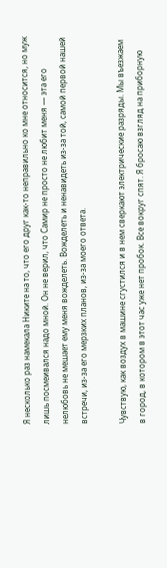Я несколько раз намекала Никите на то, что его друг как-то неправильно ко мне относится, но муж лишь посмеивался надо мной. Он не верил, что Самир не просто не любит меня — эта его нелюбовь не мешает ему меня вожделеть. Вожделеть и ненавидеть из-за той, самой первой нашей встречи, из-за его мерзких планов, из-за моего ответа.

Чувствую, как воздух в машине сгустился и в нем сверкают электрические разряды. Мы въезжаем в город, в котором в этот час уже нет пробок. Все вокруг спят. Я бросаю взгляд на приборную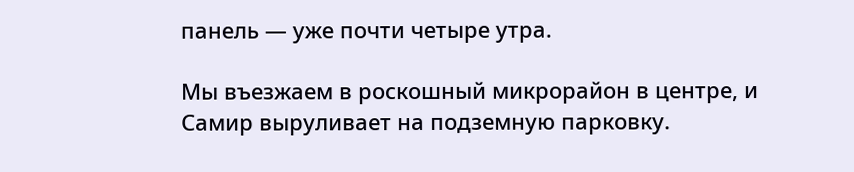панель — уже почти четыре утра.

Мы въезжаем в роскошный микрорайон в центре, и Самир выруливает на подземную парковку.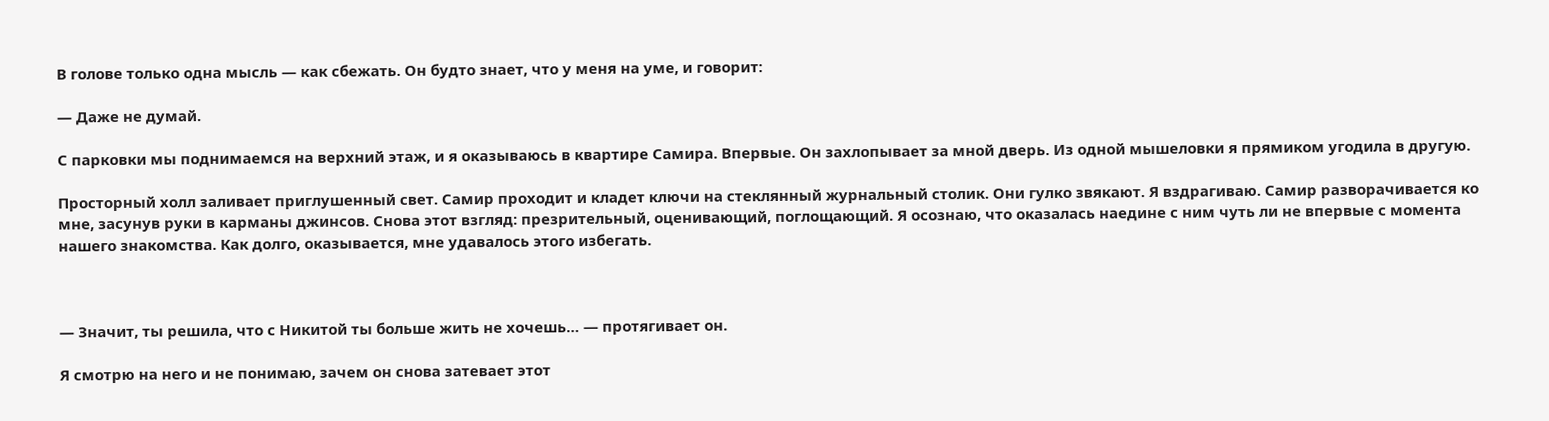В голове только одна мысль — как сбежать. Он будто знает, что у меня на уме, и говорит:

— Даже не думай.

С парковки мы поднимаемся на верхний этаж, и я оказываюсь в квартире Самира. Впервые. Он захлопывает за мной дверь. Из одной мышеловки я прямиком угодила в другую.

Просторный холл заливает приглушенный свет. Самир проходит и кладет ключи на стеклянный журнальный столик. Они гулко звякают. Я вздрагиваю. Самир разворачивается ко мне, засунув руки в карманы джинсов. Снова этот взгляд: презрительный, оценивающий, поглощающий. Я осознаю, что оказалась наедине с ним чуть ли не впервые с момента нашего знакомства. Как долго, оказывается, мне удавалось этого избегать.



— Значит, ты решила, что с Никитой ты больше жить не хочешь… — протягивает он.

Я смотрю на него и не понимаю, зачем он снова затевает этот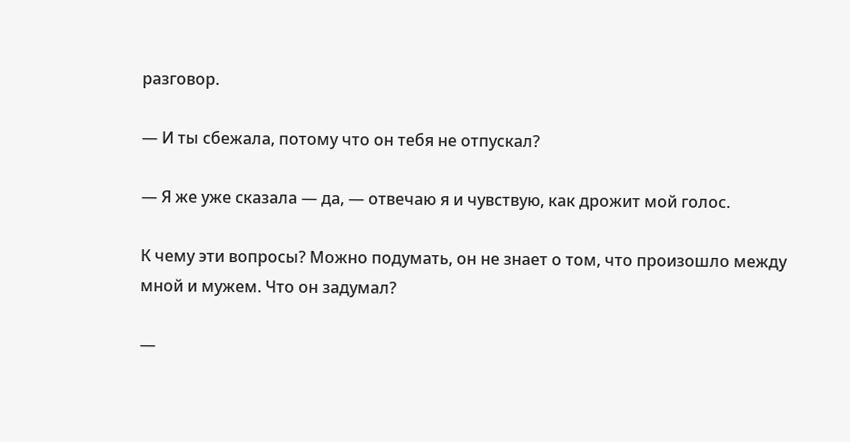разговор.

— И ты сбежала, потому что он тебя не отпускал?

— Я же уже сказала — да, — отвечаю я и чувствую, как дрожит мой голос.

К чему эти вопросы? Можно подумать, он не знает о том, что произошло между мной и мужем. Что он задумал?

—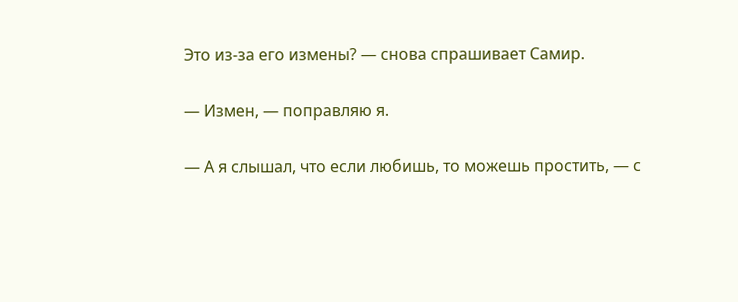Это из-за его измены? — снова спрашивает Самир.

— Измен, — поправляю я.

— А я слышал, что если любишь, то можешь простить, — с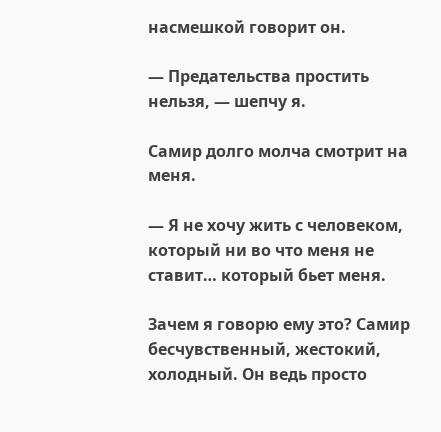насмешкой говорит он.

— Предательства простить нельзя, — шепчу я.

Самир долго молча смотрит на меня.

— Я не хочу жить с человеком, который ни во что меня не ставит… который бьет меня.

Зачем я говорю ему это? Самир бесчувственный, жестокий, холодный. Он ведь просто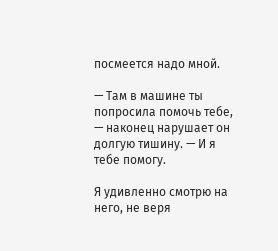посмеется надо мной.

— Там в машине ты попросила помочь тебе, — наконец нарушает он долгую тишину. — И я тебе помогу.

Я удивленно смотрю на него, не веря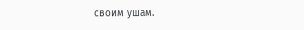своим ушам.